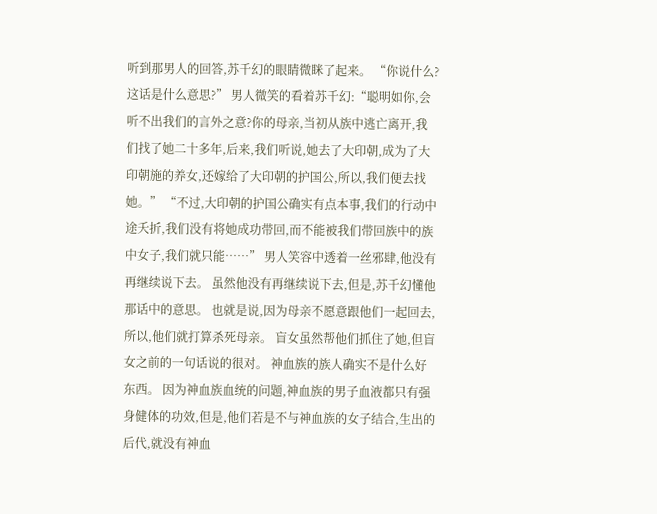听到那男人的回答,苏千幻的眼睛微眯了起来。 “你说什么?这话是什么意思?” 男人微笑的看着苏千幻:“聪明如你,会听不出我们的言外之意?你的母亲,当初从族中逃亡离开,我们找了她二十多年,后来,我们听说,她去了大印朝,成为了大印朝施的养女,还嫁给了大印朝的护国公,所以,我们便去找她。” “不过,大印朝的护国公确实有点本事,我们的行动中途夭折,我们没有将她成功带回,而不能被我们带回族中的族中女子,我们就只能……” 男人笑容中透着一丝邪肆,他没有再继续说下去。 虽然他没有再继续说下去,但是,苏千幻懂他那话中的意思。 也就是说,因为母亲不愿意跟他们一起回去,所以,他们就打算杀死母亲。 盲女虽然帮他们抓住了她,但盲女之前的一句话说的很对。 神血族的族人确实不是什么好东西。 因为神血族血统的问题,神血族的男子血液都只有强身健体的功效,但是,他们若是不与神血族的女子结合,生出的后代,就没有神血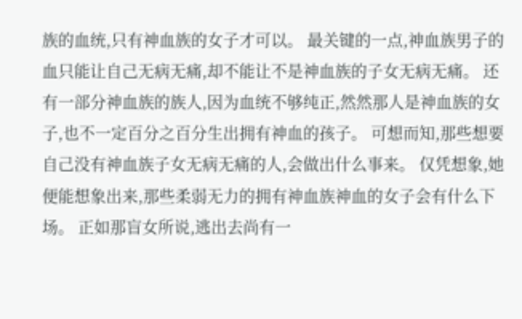族的血统,只有神血族的女子才可以。 最关键的一点,神血族男子的血只能让自己无病无痛,却不能让不是神血族的子女无病无痛。 还有一部分神血族的族人,因为血统不够纯正,然然那人是神血族的女子,也不一定百分之百分生出拥有神血的孩子。 可想而知,那些想要自己没有神血族子女无病无痛的人,会做出什么事来。 仅凭想象,她便能想象出来,那些柔弱无力的拥有神血族神血的女子会有什么下场。 正如那盲女所说,逃出去尚有一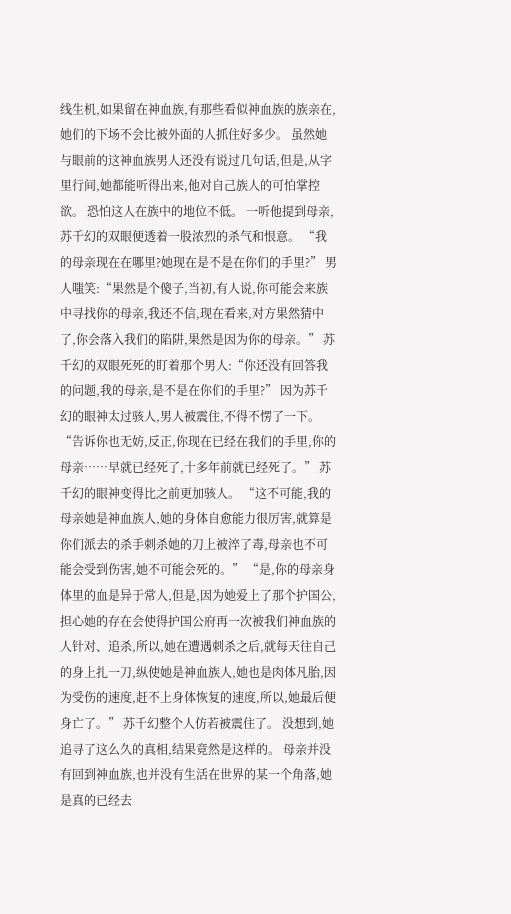线生机,如果留在神血族,有那些看似神血族的族亲在,她们的下场不会比被外面的人抓住好多少。 虽然她与眼前的这神血族男人还没有说过几句话,但是,从字里行间,她都能听得出来,他对自己族人的可怕掌控欲。 恐怕这人在族中的地位不低。 一听他提到母亲,苏千幻的双眼便透着一股浓烈的杀气和恨意。 “我的母亲现在在哪里?她现在是不是在你们的手里?” 男人嗤笑:“果然是个傻子,当初,有人说,你可能会来族中寻找你的母亲,我还不信,现在看来,对方果然猜中了,你会落入我们的陷阱,果然是因为你的母亲。” 苏千幻的双眼死死的盯着那个男人:“你还没有回答我的问题,我的母亲,是不是在你们的手里?” 因为苏千幻的眼神太过骇人,男人被震住,不得不愣了一下。 “告诉你也无妨,反正,你现在已经在我们的手里,你的母亲……早就已经死了,十多年前就已经死了。” 苏千幻的眼神变得比之前更加骇人。 “这不可能,我的母亲她是神血族人,她的身体自愈能力很厉害,就算是你们派去的杀手刺杀她的刀上被淬了毒,母亲也不可能会受到伤害,她不可能会死的。” “是,你的母亲身体里的血是异于常人,但是,因为她爱上了那个护国公,担心她的存在会使得护国公府再一次被我们神血族的人针对、追杀,所以,她在遭遇刺杀之后,就每天往自己的身上扎一刀,纵使她是神血族人,她也是肉体凡胎,因为受伤的速度,赶不上身体恢复的速度,所以,她最后便身亡了。” 苏千幻整个人仿若被震住了。 没想到,她追寻了这么久的真相,结果竟然是这样的。 母亲并没有回到神血族,也并没有生活在世界的某一个角落,她是真的已经去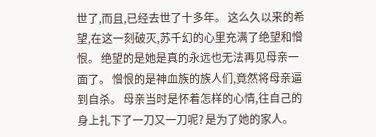世了,而且,已经去世了十多年。 这么久以来的希望,在这一刻破灭,苏千幻的心里充满了绝望和憎恨。 绝望的是她是真的永远也无法再见母亲一面了。 憎恨的是神血族的族人们,竟然将母亲逼到自杀。 母亲当时是怀着怎样的心情,往自己的身上扎下了一刀又一刀呢? 是为了她的家人。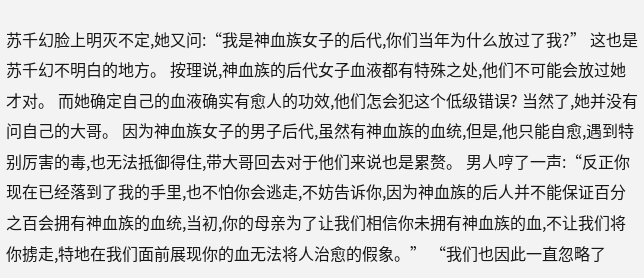苏千幻脸上明灭不定,她又问:“我是神血族女子的后代,你们当年为什么放过了我?” 这也是苏千幻不明白的地方。 按理说,神血族的后代女子血液都有特殊之处,他们不可能会放过她才对。 而她确定自己的血液确实有愈人的功效,他们怎会犯这个低级错误? 当然了,她并没有问自己的大哥。 因为神血族女子的男子后代,虽然有神血族的血统,但是,他只能自愈,遇到特别厉害的毒,也无法抵御得住,带大哥回去对于他们来说也是累赘。 男人哼了一声:“反正你现在已经落到了我的手里,也不怕你会逃走,不妨告诉你,因为神血族的后人并不能保证百分之百会拥有神血族的血统,当初,你的母亲为了让我们相信你未拥有神血族的血,不让我们将你掳走,特地在我们面前展现你的血无法将人治愈的假象。” “我们也因此一直忽略了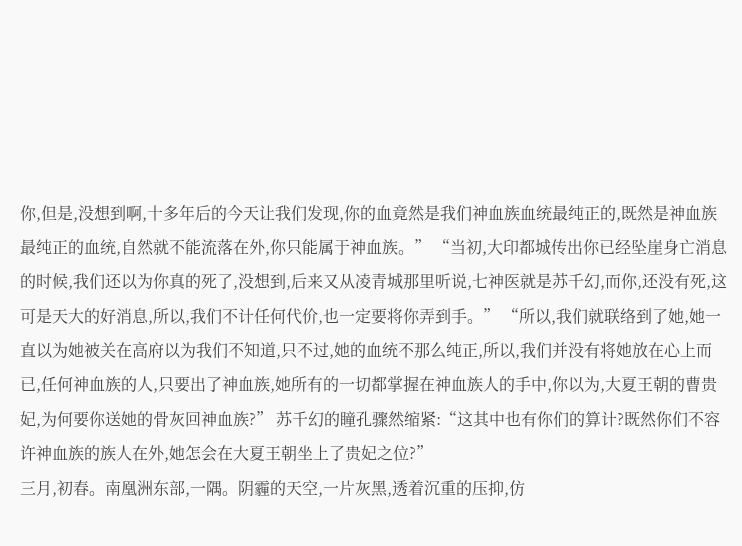你,但是,没想到啊,十多年后的今天让我们发现,你的血竟然是我们神血族血统最纯正的,既然是神血族最纯正的血统,自然就不能流落在外,你只能属于神血族。” “当初,大印都城传出你已经坠崖身亡消息的时候,我们还以为你真的死了,没想到,后来又从凌青城那里听说,七神医就是苏千幻,而你,还没有死,这可是天大的好消息,所以,我们不计任何代价,也一定要将你弄到手。” “所以,我们就联络到了她,她一直以为她被关在高府以为我们不知道,只不过,她的血统不那么纯正,所以,我们并没有将她放在心上而已,任何神血族的人,只要出了神血族,她所有的一切都掌握在神血族人的手中,你以为,大夏王朝的曹贵妃,为何要你送她的骨灰回神血族?” 苏千幻的瞳孔骤然缩紧:“这其中也有你们的算计?既然你们不容许神血族的族人在外,她怎会在大夏王朝坐上了贵妃之位?”
三月,初春。南凰洲东部,一隅。阴霾的天空,一片灰黑,透着沉重的压抑,仿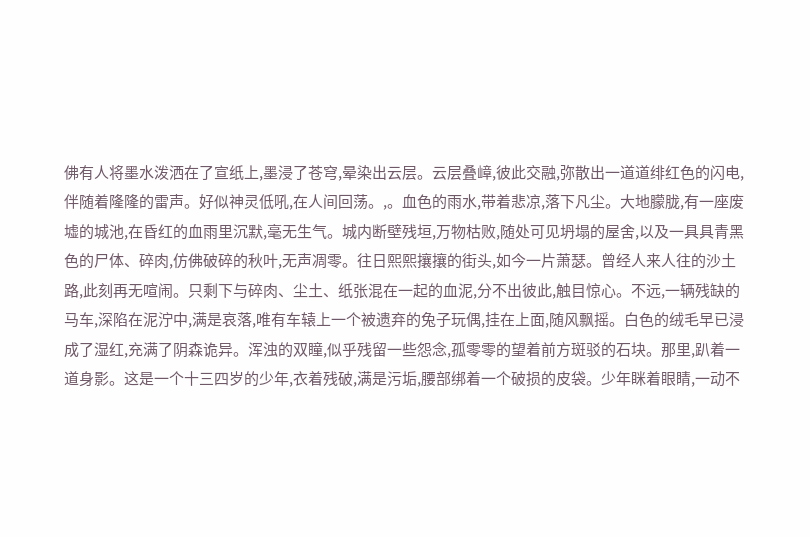佛有人将墨水泼洒在了宣纸上,墨浸了苍穹,晕染出云层。云层叠嶂,彼此交融,弥散出一道道绯红色的闪电,伴随着隆隆的雷声。好似神灵低吼,在人间回荡。,。血色的雨水,带着悲凉,落下凡尘。大地朦胧,有一座废墟的城池,在昏红的血雨里沉默,毫无生气。城内断壁残垣,万物枯败,随处可见坍塌的屋舍,以及一具具青黑色的尸体、碎肉,仿佛破碎的秋叶,无声凋零。往日熙熙攘攘的街头,如今一片萧瑟。曾经人来人往的沙土路,此刻再无喧闹。只剩下与碎肉、尘土、纸张混在一起的血泥,分不出彼此,触目惊心。不远,一辆残缺的马车,深陷在泥泞中,满是哀落,唯有车辕上一个被遗弃的兔子玩偶,挂在上面,随风飘摇。白色的绒毛早已浸成了湿红,充满了阴森诡异。浑浊的双瞳,似乎残留一些怨念,孤零零的望着前方斑驳的石块。那里,趴着一道身影。这是一个十三四岁的少年,衣着残破,满是污垢,腰部绑着一个破损的皮袋。少年眯着眼睛,一动不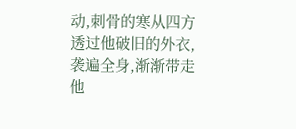动,刺骨的寒从四方透过他破旧的外衣,袭遍全身,渐渐带走他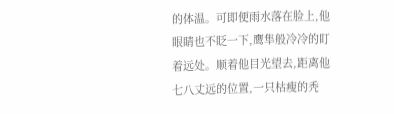的体温。可即便雨水落在脸上,他眼睛也不眨一下,鹰隼般冷冷的盯着远处。顺着他目光望去,距离他七八丈远的位置,一只枯瘦的秃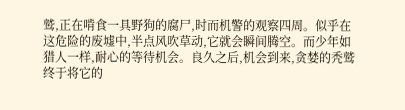鹫,正在啃食一具野狗的腐尸,时而机警的观察四周。似乎在这危险的废墟中,半点风吹草动,它就会瞬间腾空。而少年如猎人一样,耐心的等待机会。良久之后,机会到来,贪婪的秃鹫终于将它的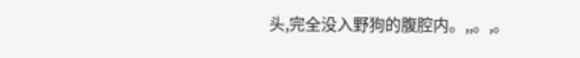头,完全没入野狗的腹腔内。,,。,。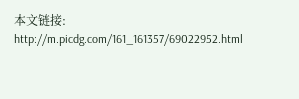本文链接:
http://m.picdg.com/161_161357/69022952.html